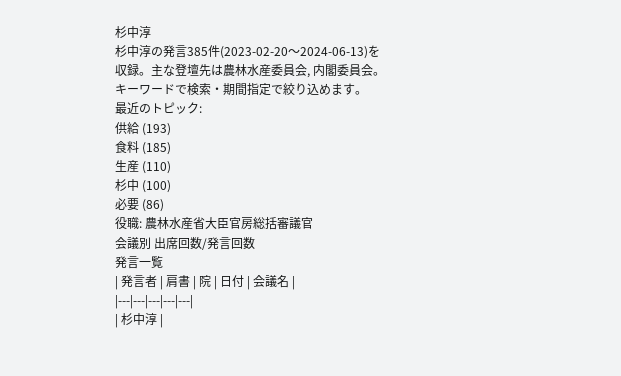杉中淳
杉中淳の発言385件(2023-02-20〜2024-06-13)を収録。主な登壇先は農林水産委員会, 内閣委員会。キーワードで検索・期間指定で絞り込めます。
最近のトピック:
供給 (193)
食料 (185)
生産 (110)
杉中 (100)
必要 (86)
役職: 農林水産省大臣官房総括審議官
会議別 出席回数/発言回数
発言一覧
| 発言者 | 肩書 | 院 | 日付 | 会議名 |
|---|---|---|---|---|
| 杉中淳 |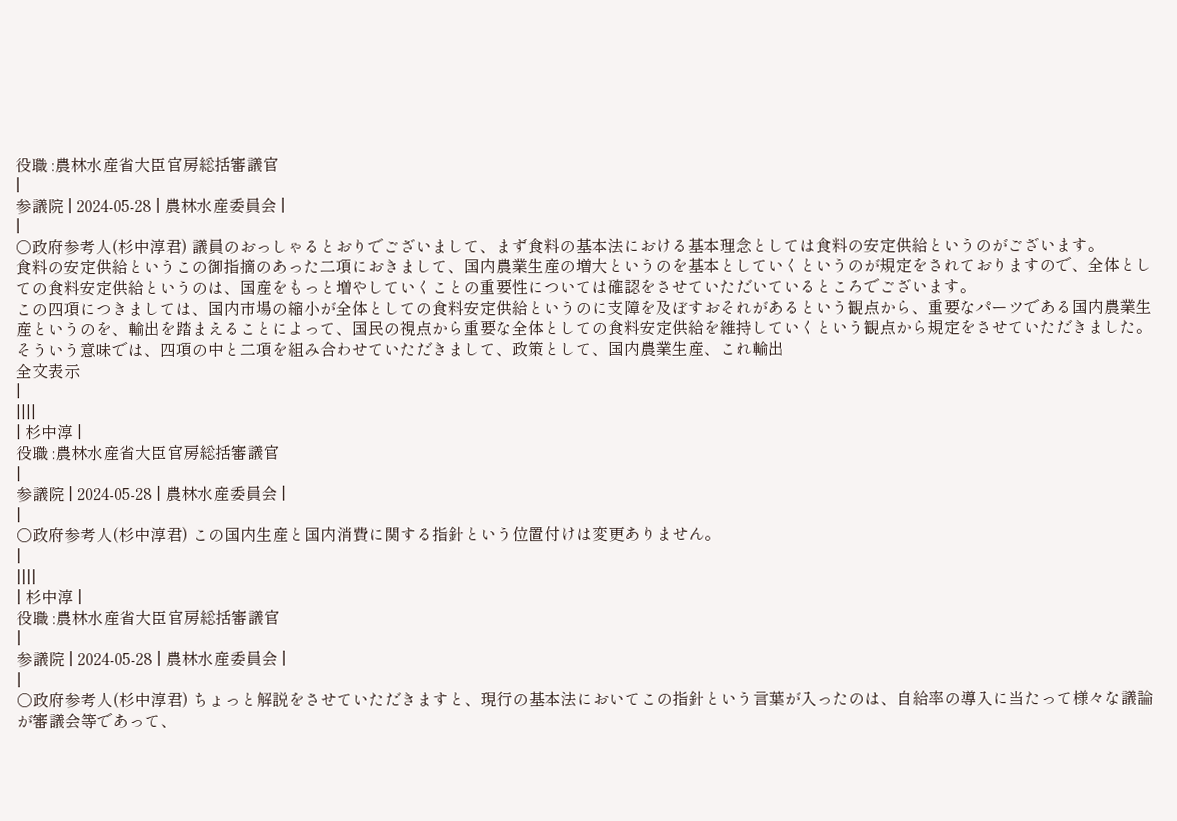役職 :農林水産省大臣官房総括審議官
|
参議院 | 2024-05-28 | 農林水産委員会 |
|
○政府参考人(杉中淳君) 議員のおっしゃるとおりでございまして、まず食料の基本法における基本理念としては食料の安定供給というのがございます。
食料の安定供給というこの御指摘のあった二項におきまして、国内農業生産の増大というのを基本としていくというのが規定をされておりますので、全体としての食料安定供給というのは、国産をもっと増やしていくことの重要性については確認をさせていただいているところでございます。
この四項につきましては、国内市場の縮小が全体としての食料安定供給というのに支障を及ぼすおそれがあるという観点から、重要なパーツである国内農業生産というのを、輸出を踏まえることによって、国民の視点から重要な全体としての食料安定供給を維持していくという観点から規定をさせていただきました。
そういう意味では、四項の中と二項を組み合わせていただきまして、政策として、国内農業生産、これ輸出
全文表示
|
||||
| 杉中淳 |
役職 :農林水産省大臣官房総括審議官
|
参議院 | 2024-05-28 | 農林水産委員会 |
|
○政府参考人(杉中淳君) この国内生産と国内消費に関する指針という位置付けは変更ありません。
|
||||
| 杉中淳 |
役職 :農林水産省大臣官房総括審議官
|
参議院 | 2024-05-28 | 農林水産委員会 |
|
○政府参考人(杉中淳君) ちょっと解説をさせていただきますと、現行の基本法においてこの指針という言葉が入ったのは、自給率の導入に当たって様々な議論が審議会等であって、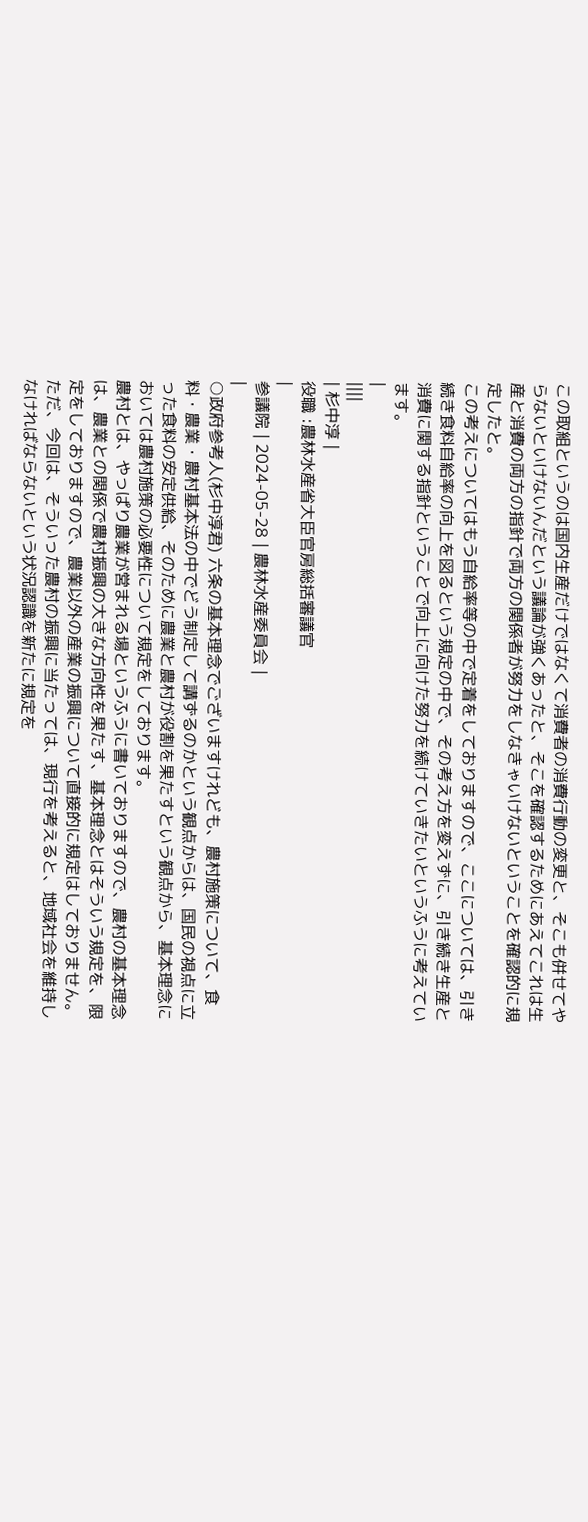この取組というのは国内生産だけではなくて消費者の消費行動の変更と、そこも併せてやらないといけないんだという議論が強くあったと、そこを確認するためにあえてこれは生産と消費の両方の指針で両方の関係者が努力をしなきゃいけないということを確認的に規定したと。
この考えについてはもう自給率等の中で定着をしておりますので、ここについては、引き続き食料自給率の向上を図るという規定の中で、その考え方を変えずに、引き続き生産と消費に関する指針ということで向上に向けた努力を続けていきたいというふうに考えています。
|
||||
| 杉中淳 |
役職 :農林水産省大臣官房総括審議官
|
参議院 | 2024-05-28 | 農林水産委員会 |
|
○政府参考人(杉中淳君) 六条の基本理念でございますけれども、農村施策について、食料・農業・農村基本法の中でどう制定して講ずるのかという観点からは、国民の視点に立った食料の安定供給、そのために農業と農村が役割を果たすという観点から、基本理念においては農村施策の必要性について規定をしております。
農村とは、やっぱり農業が営まれる場というふうに書いておりますので、農村の基本理念は、農業との関係で農村振興の大きな方向性を果たす、基本理念とはそういう規定を、限定をしておりますので、農業以外の産業の振興について直接的に規定はしておりません。
ただ、今回は、そういった農村の振興に当たっては、現行を考えると、地域社会を維持しなければならないという状況認識を新たに規定を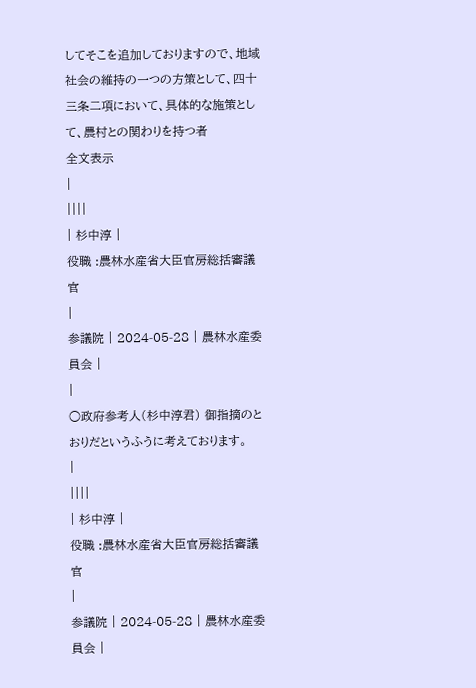してそこを追加しておりますので、地域社会の維持の一つの方策として、四十三条二項において、具体的な施策として、農村との関わりを持つ者
全文表示
|
||||
| 杉中淳 |
役職 :農林水産省大臣官房総括審議官
|
参議院 | 2024-05-28 | 農林水産委員会 |
|
○政府参考人(杉中淳君) 御指摘のとおりだというふうに考えております。
|
||||
| 杉中淳 |
役職 :農林水産省大臣官房総括審議官
|
参議院 | 2024-05-28 | 農林水産委員会 |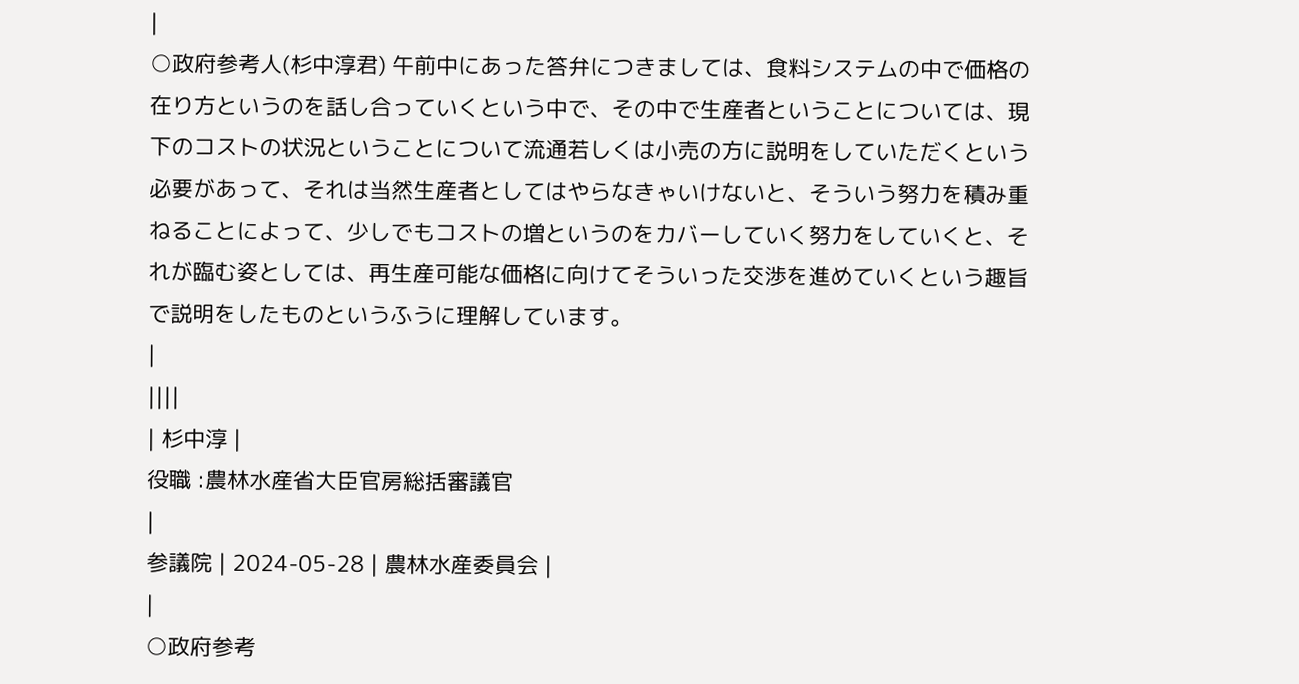|
○政府参考人(杉中淳君) 午前中にあった答弁につきましては、食料システムの中で価格の在り方というのを話し合っていくという中で、その中で生産者ということについては、現下のコストの状況ということについて流通若しくは小売の方に説明をしていただくという必要があって、それは当然生産者としてはやらなきゃいけないと、そういう努力を積み重ねることによって、少しでもコストの増というのをカバーしていく努力をしていくと、それが臨む姿としては、再生産可能な価格に向けてそういった交渉を進めていくという趣旨で説明をしたものというふうに理解しています。
|
||||
| 杉中淳 |
役職 :農林水産省大臣官房総括審議官
|
参議院 | 2024-05-28 | 農林水産委員会 |
|
○政府参考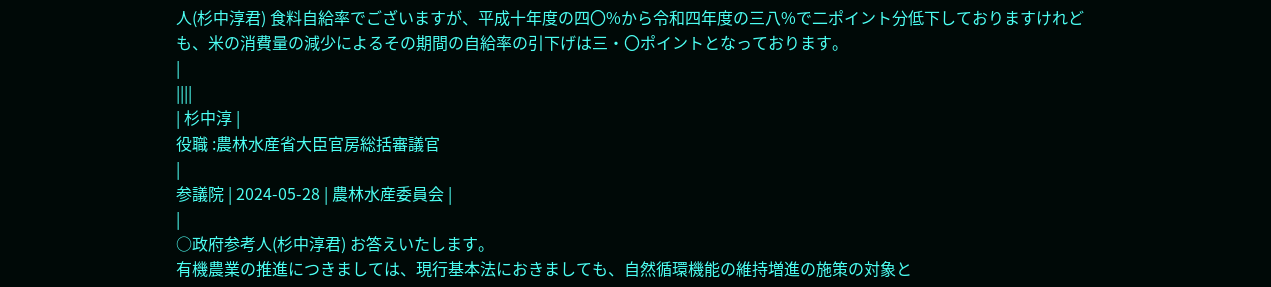人(杉中淳君) 食料自給率でございますが、平成十年度の四〇%から令和四年度の三八%で二ポイント分低下しておりますけれども、米の消費量の減少によるその期間の自給率の引下げは三・〇ポイントとなっております。
|
||||
| 杉中淳 |
役職 :農林水産省大臣官房総括審議官
|
参議院 | 2024-05-28 | 農林水産委員会 |
|
○政府参考人(杉中淳君) お答えいたします。
有機農業の推進につきましては、現行基本法におきましても、自然循環機能の維持増進の施策の対象と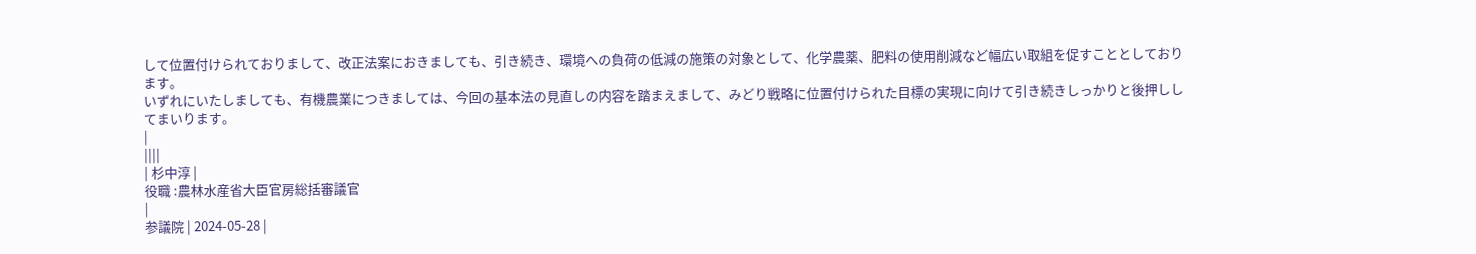して位置付けられておりまして、改正法案におきましても、引き続き、環境への負荷の低減の施策の対象として、化学農薬、肥料の使用削減など幅広い取組を促すこととしております。
いずれにいたしましても、有機農業につきましては、今回の基本法の見直しの内容を踏まえまして、みどり戦略に位置付けられた目標の実現に向けて引き続きしっかりと後押ししてまいります。
|
||||
| 杉中淳 |
役職 :農林水産省大臣官房総括審議官
|
参議院 | 2024-05-28 |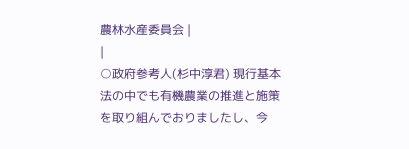農林水産委員会 |
|
○政府参考人(杉中淳君) 現行基本法の中でも有機農業の推進と施策を取り組んでおりましたし、今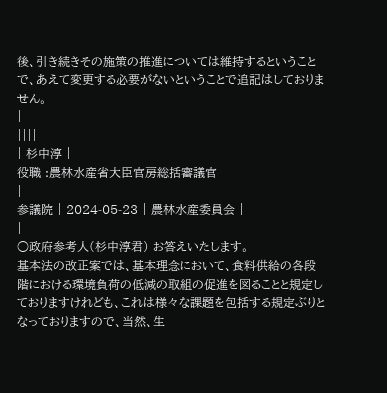後、引き続きその施策の推進については維持するということで、あえて変更する必要がないということで追記はしておりません。
|
||||
| 杉中淳 |
役職 :農林水産省大臣官房総括審議官
|
参議院 | 2024-05-23 | 農林水産委員会 |
|
○政府参考人(杉中淳君) お答えいたします。
基本法の改正案では、基本理念において、食料供給の各段階における環境負荷の低減の取組の促進を図ることと規定しておりますけれども、これは様々な課題を包括する規定ぶりとなっておりますので、当然、生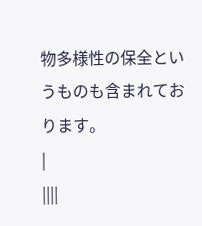物多様性の保全というものも含まれております。
|
||||